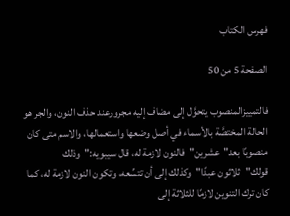فهرس الكتاب

الصفحة 5 من 50

فالتمييزالمنصوب يتحوَّل إلى مضاف إليه مجرورعند حذف النون، والجر هو الحالة المختصَّة بالأسماء في أصل وضعها واستعمالها، والاسم متى كان منصوبًا بعد"عشرين"فالنون لازمة له، قال سيبويه:"وذلك قولك"ثلاثون عبدًا"وكذلك إلى أن تتسِّعه، وتكون النون لازمة له، كما كان ترك التنوين لازمًا للثلاثة إلى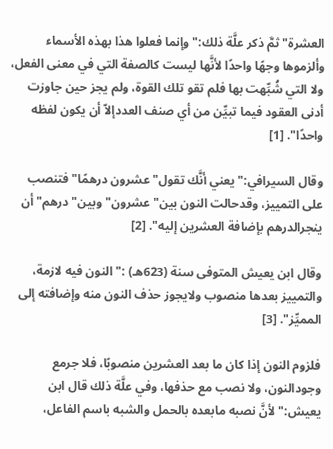العشرة"ثمَّ ذكر علَّة ذلك:"وإنما فعلوا هذا بهذه الأسماء وألزموها وجهًا واحدًا لأنَّها ليست كالصفة التي في معنى الفعل، ولا التي شُبِّهت بها فلم تقو تلك القوة، ولم يجز حين جاوزت أدنى العقود فيما تبيِّن من أي صنف العددإلاّ أن يكون لفظه واحدًا". [1]

وقال السيرافي:"يعني أنَّك تقول"عشرون درهمًا"فتنصب على التمييز، وقدحالت النون بين"عشرون"وبين"درهم"أن ينجرالدرهم بإضافة العشرين إليه". [2]

وقال ابن يعيش المتوفى سنة (623هـ) :"النون فيه لازمة، والتمييز بعدها منصوب ولايجوز حذف النون منه وإضافته إلى المميِّز". [3]

فلزوم النون إذا كان ما بعد العشرين منصوبًا، فلا جرمع وجودالنون، ولا نصب مع حذفها، وفي علَّة ذلك قال ابن يعيش:"لأنَّ نصبه مابعده بالحمل والشبه باسم الفاعل،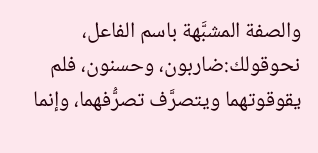والصفة المشبَّهة باسم الفاعل، نحوقولك:ضاربون، وحسنون، فلم يقوقوتهما ويتصرَّف تصرُّفهما، وإنما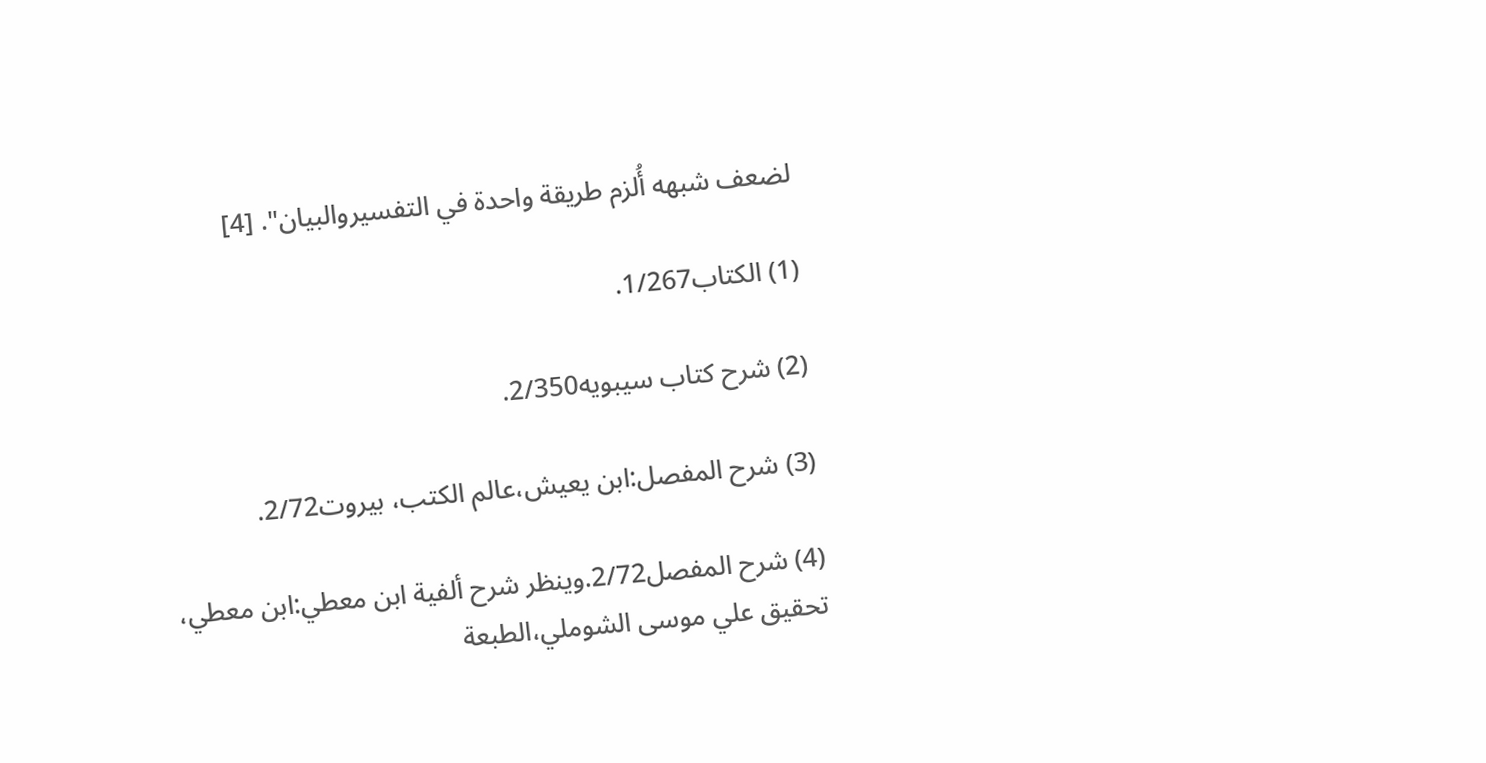لضعف شبهه أُلزم طريقة واحدة في التفسيروالبيان". [4]

(1) الكتاب1/267.

(2) شرح كتاب سيبويه2/350.

(3) شرح المفصل:ابن يعيش،عالم الكتب، بيروت2/72.

(4) شرح المفصل2/72.وينظر شرح ألفية ابن معطي:ابن معطي، تحقيق علي موسى الشوملي،الطبعة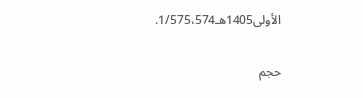الأولى1405هـ1/575،574.

حجم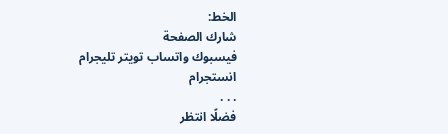الخط:
شارك الصفحة
فيسبوك واتساب تويتر تليجرام انستجرام
. . .
فضلًا انتظر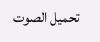تحميل الصوت